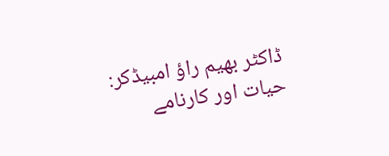ڈاکٹر بھیم راؤ امبیڈکر: حیات اور کارنامے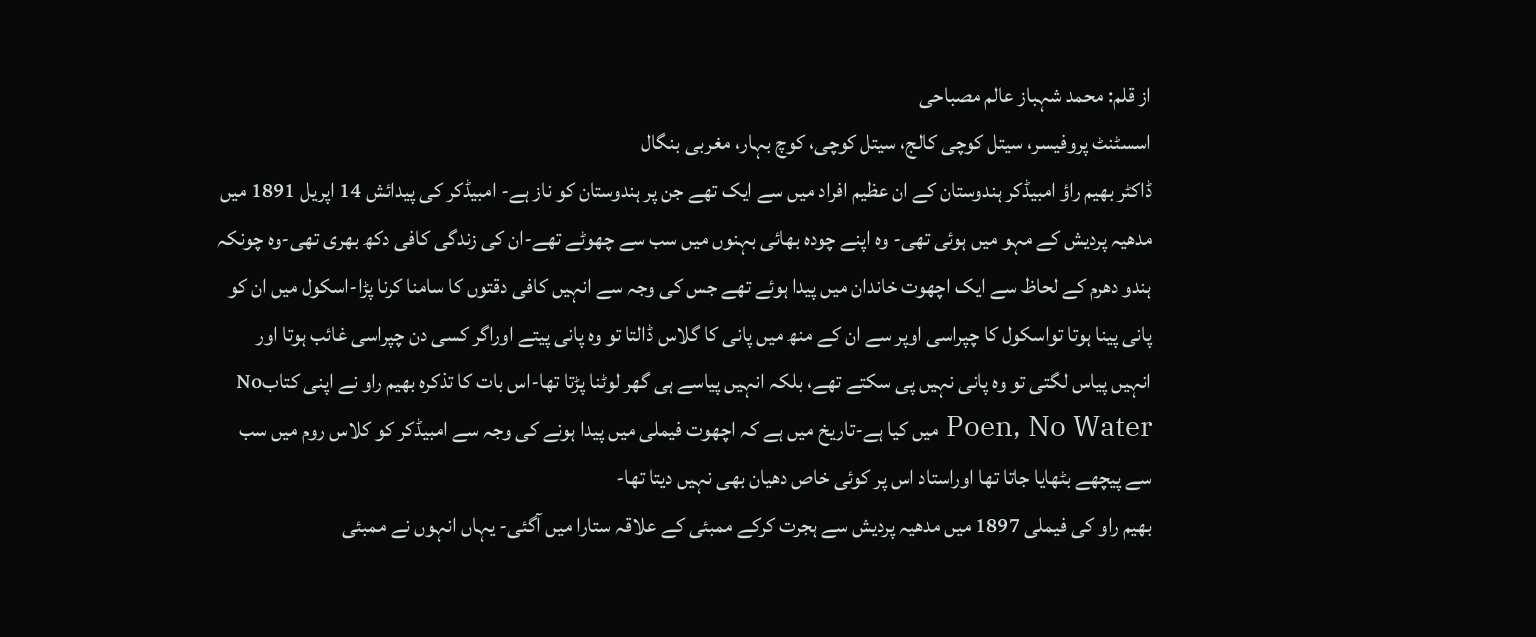از قلم: محمد شہباز عالم مصباحی
اسسٹنٹ پروفیسر، سیتل کوچی کالج، سیتل کوچی، کوچ بہار، مغربی بنگال
ڈاکٹر بھیم راؤ امبیڈکر ہندوستان کے ان عظیم افراد میں سے ایک تھے جن پر ہندوستان کو ناز ہے- امبیڈکر کی پیدائش 14 اپریل 1891 میں مدھیہ پردیش کے مہو میں ہوئی تھی- وہ اپنے چودہ بھائی بہنوں میں سب سے چھوٹے تھے-ان کی زندگی کافی دکھ بھری تھی-وہ چونکہ ہندو دھرم کے لحاظ سے ایک اچھوت خاندان میں پیدا ہوئے تھے جس کی وجہ سے انہیں کافی دقتوں کا سامنا کرنا پڑا-اسکول میں ان کو پانی پینا ہوتا تواسکول کا چپراسی اوپر سے ان کے منھ میں پانی کا گلاس ڈالتا تو وہ پانی پیتے اوراگر کسی دن چپراسی غائب ہوتا اور انہیں پیاس لگتی تو وہ پانی نہیں پی سکتے تھے، بلکہ انہیں پیاسے ہی گھر لوٹنا پڑتا تھا-اس بات کا تذکرہ بھیم راو نے اپنی کتابNo Poen, No Water میں کیا ہے-تاریخ میں ہے کہ اچھوت فیملی میں پیدا ہونے کی وجہ سے امبیڈکر کو کلاس روم میں سب سے پیچھے بٹھایا جاتا تھا اوراستاد اس پر کوئی خاص دھیان بھی نہیں دیتا تھا-
بھیم راو کی فیملی 1897 میں مدھیہ پردیش سے ہجرت کرکے ممبئی کے علاقہ ستارا میں آگئی- یہاں انہوں نے ممبئی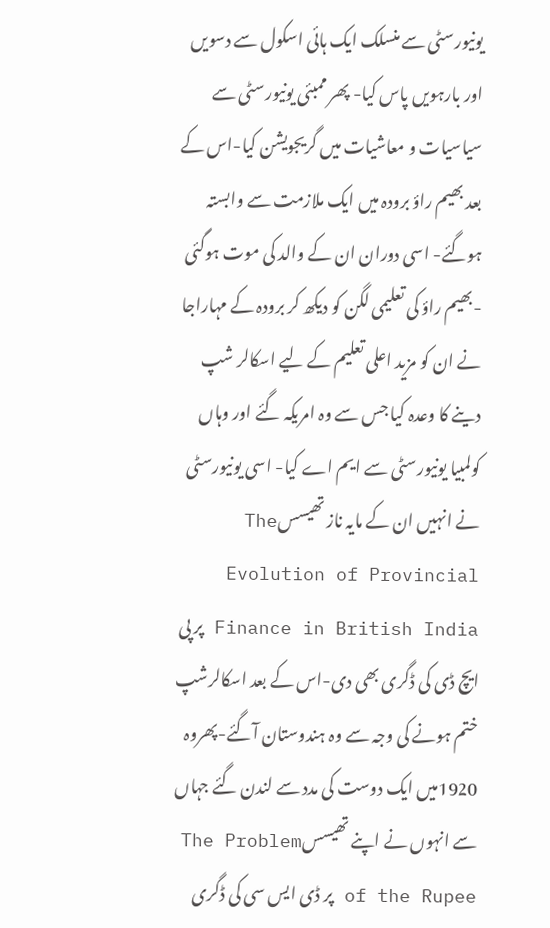یونیورسٹی سے منسلک ایک ہائی اسکول سے دسویں اور بارہویں پاس کیا- پھر ممبئی یونیورسٹی سے سیاسیات و معاشیات میں گریجویشن کیا-اس کے بعد بھیم راؤ برودہ میں ایک ملازمت سے وابستہ ہوگئے- اسی دوران ان کے والد کی موت ہوگئی -بھیم راؤ کی تعلیمی لگن کو دیکھ کر برودہ کے مہاراجا نے ان کو مزید اعلی تعلیم کے لیے اسکالر شپ دینے کا وعدہ کیا جس سے وہ امریکہ گئے اور وہاں کولمبیا یونیورسٹی سے ایم اے کیا- اسی یونیورسٹی نے انہیں ان کے مایہ ناز تھیسسThe Evolution of Provincial Finance in British India پر پی ایچ ڈی کی ڈگری بھی دی-اس کے بعد اسکالرشپ ختم ہونے کی وجہ سے وہ ہندوستان آگئے-پھروہ 1920میں ایک دوست کی مدد سے لندن گئے جہاں سے انہوں نے اپنے تھیسسThe Problem of the Rupee پر ڈی ایس سی کی ڈگری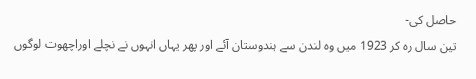حاصل کی-
تین سال رہ کر 1923 میں وہ لندن سے ہندوستان آئے اور پھر یہاں انہوں نے نچلے اوراچھوت لوگوں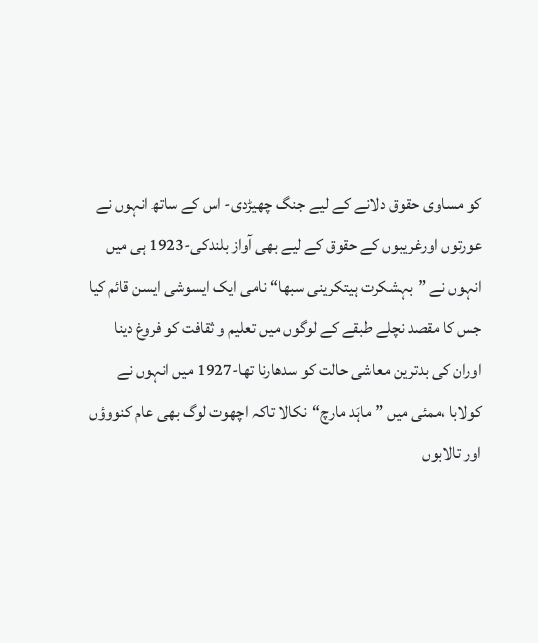کو مساوی حقوق دلانے کے لیے جنگ چھیڑدی- اس کے ساتھ انہوں نے عورتوں اورغریبوں کے حقوق کے لیے بھی آواز بلندکی-1923 ہی میں انہوں نے ”بہشکرت ہیتکرینی سبھا“ نامی ایک ایسوشی ایسن قائم کیا جس کا مقصد نچلے طبقے کے لوگوں میں تعلیم و ثقافت کو فروغ دینا اوران کی بدترین معاشی حالت کو سدھارنا تھا-1927 میں انہوں نے کولابا ،ممئی میں ”ماہَد مارچ“نکالا تاکہ اچھوت لوگ بھی عام کنووؤں اور تالابوں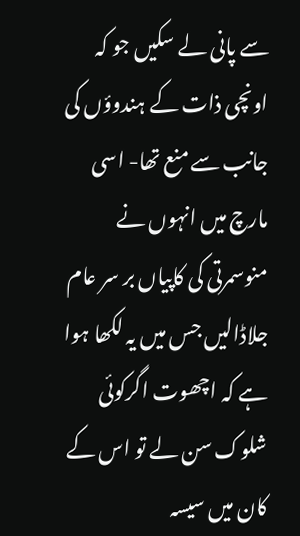سے پانی لے سکیں جو کہ اونچی ذات کے ہندوؤں کی جانب سے منع تھا- اسی مارچ میں انہوں نے منوسمرتی کی کاپیاں بر سر عام جلاڈالیں جس میں یہ لکھا ہوا ہے کہ اچھوت اگرکوئی شلوک سن لے تو اس کے کان میں سیسہ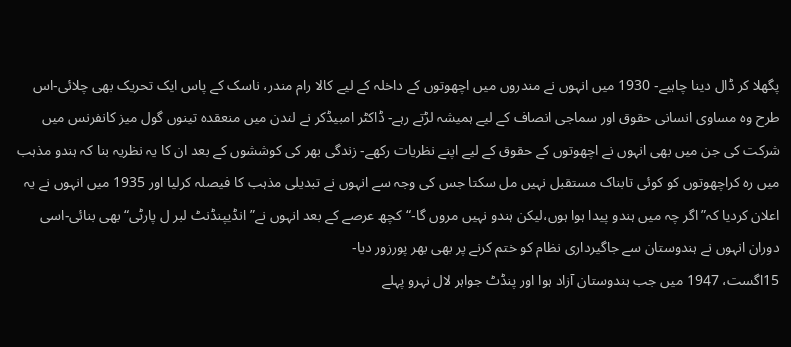پگھلا کر ڈال دینا چاہیے- 1930 میں انہوں نے مندروں میں اچھوتوں کے داخلہ کے لیے کالا رام مندر، ناسک کے پاس ایک تحریک بھی چلائی-اس طرح وہ مساوی انسانی حقوق اور سماجی انصاف کے لیے ہمیشہ لڑتے رہے- ڈاکٹر امبیڈکر نے لندن میں منعقدہ تینوں گول میز کانفرنس میں شرکت کی جن میں بھی انہوں نے اچھوتوں کے حقوق کے لیے اپنے نظریات رکھے- زندگی بھر کی کوششوں کے بعد ان کا یہ نظریہ بنا کہ ہندو مذہب میں رہ کراچھوتوں کو کوئی تابناک مستقبل نہیں مل سکتا جس کی وجہ سے انہوں نے تبدیلی مذہب کا فیصلہ کرلیا اور 1935 میں انہوں نے یہ اعلان کردیا کہ”اگر چہ میں ہندو پیدا ہوا ہوں،لیکن ہندو نہیں مروں گا-“کچھ عرصے کے بعد انہوں نے” انڈیپنڈنٹ لبر ل پارٹی“بھی بنائی-اسی دوران انہوں نے ہندوستان سے جاگیرداری نظام کو ختم کرنے پر بھی بھر پورزور دیا-
15اگست، 1947 میں جب ہندوستان آزاد ہوا اور پنڈٹ جواہر لال نہرو پہلے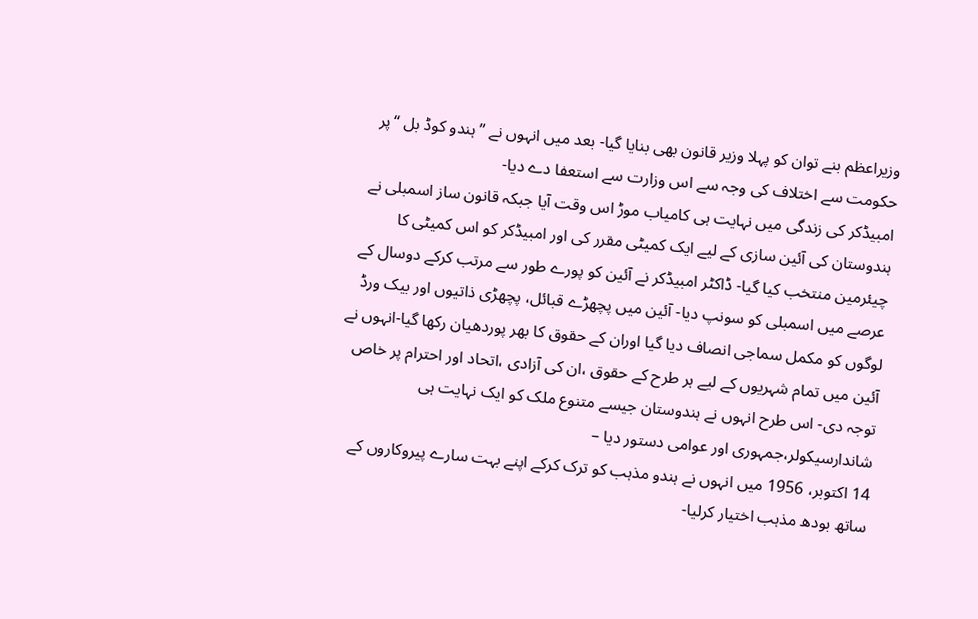وزیراعظم بنے توان کو پہلا وزیر قانون بھی بنایا گیا- بعد میں انہوں نے ”ہندو کوڈ بل “پر حکومت سے اختلاف کی وجہ سے اس وزارت سے استعفا دے دیا-
امبیڈکر کی زندگی میں نہایت ہی کامیاب موڑ اس وقت آیا جبکہ قانون ساز اسمبلی نے ہندوستان کی آئین سازی کے لیے ایک کمیٹی مقرر کی اور امبیڈکر کو اس کمیٹی کا چیئرمین منتخب کیا گیا- ڈاکٹر امبیڈکر نے آئین کو پورے طور سے مرتب کرکے دوسال کے عرصے میں اسمبلی کو سونپ دیا- آئین میں پچھڑے قبائل، پچھڑی ذاتیوں اور بیک ورڈ لوگوں کو مکمل سماجی انصاف دیا گیا اوران کے حقوق کا بھر پوردھیان رکھا گیا-انہوں نے آئین میں تمام شہریوں کے لیے ہر طرح کے حقوق ،ان کی آزادی ،اتحاد اور احترام پر خاص توجہ دی- اس طرح انہوں نے ہندوستان جیسے متنوع ملک کو ایک نہایت ہی شاندارسیکولر،جمہوری اور عوامی دستور دیا –
14 اکتوبر، 1956 میں انہوں نے ہندو مذہب کو ترک کرکے اپنے بہت سارے پیروکاروں کے ساتھ بودھ مذہب اختیار کرلیا-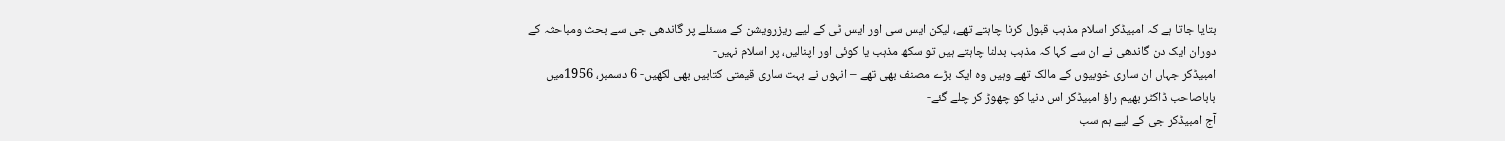بتایا جاتا ہے کہ امبیڈکر اسلام مذہب قبول کرنا چاہتے تھے، لیکن ایس سی اور ایس ٹی کے لیے ریزرویشن کے مسئلے پر گاندھی جی سے بحث ومباحثہ کے دوران ایک دن گاندھی نے ان سے کہا کہ مذہب بدلنا چاہتے ہیں تو سکھ مذہب یا کوئی اور اپنالیں، پر اسلام نہیں-
امبیڈکر جہاں ان ساری خوبیوں کے مالک تھے وہیں وہ ایک بڑے مصنف بھی تھے – انہوں نے بہت ساری قیمتی کتابیں بھی لکھیں- 6 دسمبر، 1956میں باباصاحب ڈاکٹر بھیم راؤ امبیڈکر اس دنیا کو چھوڑ کر چلے گئے-
آج امبیڈکر جی کے لیے ہم سب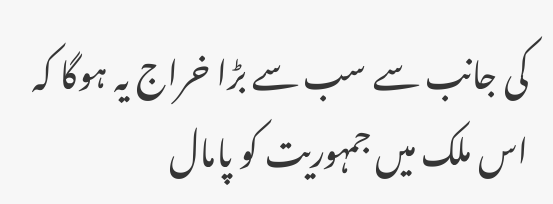کی جانب سے سب سے بڑا خراج یہ ہوگا کہ اس ملک میں جمہوریت کو پامال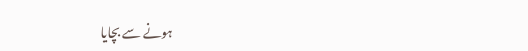ہونے سے بچایا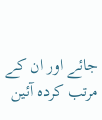جائے اور ان کے مرتب کردہ آئین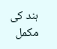ہند کی مکمل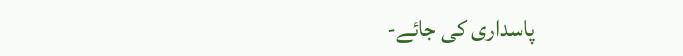پاسداری کی جائے-